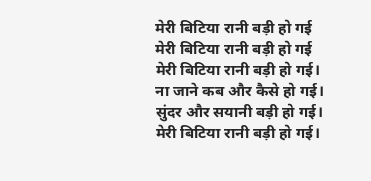मेरी बिटिया रानी बड़ी हो गई
मेरी बिटिया रानी बड़ी हो गई
मेरी बिटिया रानी बड़ी हो गई।
ना जाने कब और कैसे हो गई।
सुंदर और सयानी बड़ी हो गई।
मेरी बिटिया रानी बड़ी हो गई।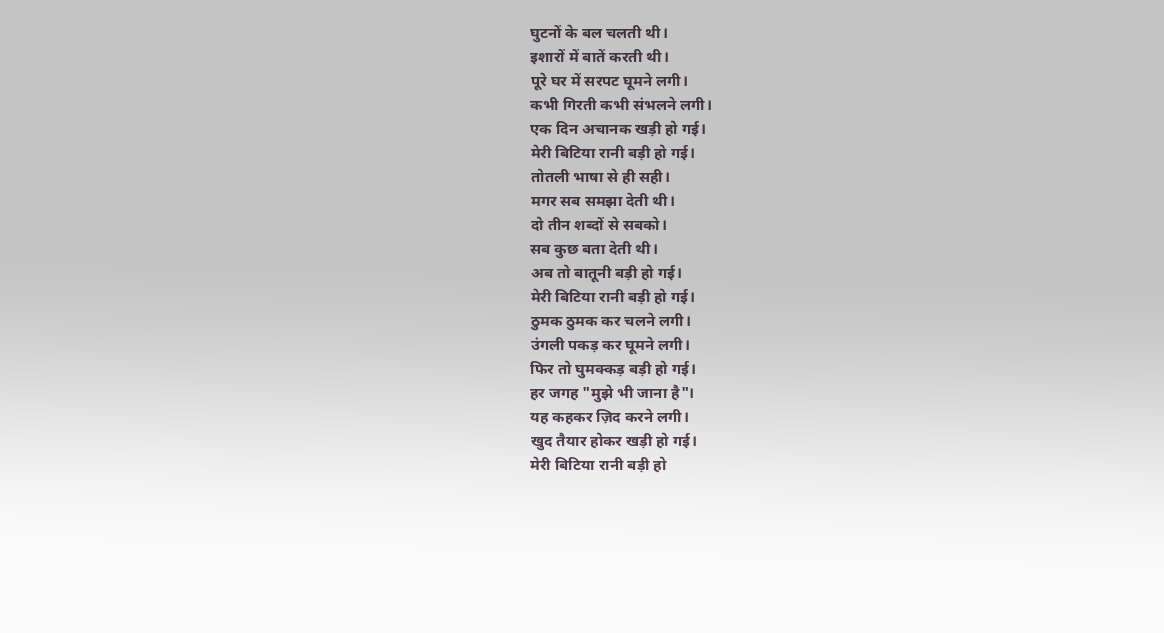घुटनों के बल चलती थी।
इशारों में बातें करती थी।
पूरे घर में सरपट घूमने लगी।
कभी गिरती कभी संभलने लगी।
एक दिन अचानक खड़ी हो गई।
मेरी बिटिया रानी बड़ी हो गई।
तोतली भाषा से ही सही।
मगर सब समझा देती थी।
दो तीन शब्दों से सबको।
सब कुछ बता देती थी।
अब तो बातूनी बड़ी हो गई।
मेरी बिटिया रानी बड़ी हो गई।
ठुमक ठुमक कर चलने लगी।
उंगली पकड़ कर घूमने लगी।
फिर तो घुमक्कड़ बड़ी हो गई।
हर जगह "मुझे भी जाना है"।
यह कहकर ज़िद करने लगी।
खुद तैयार होकर खड़ी हो गई।
मेरी बिटिया रानी बड़ी हो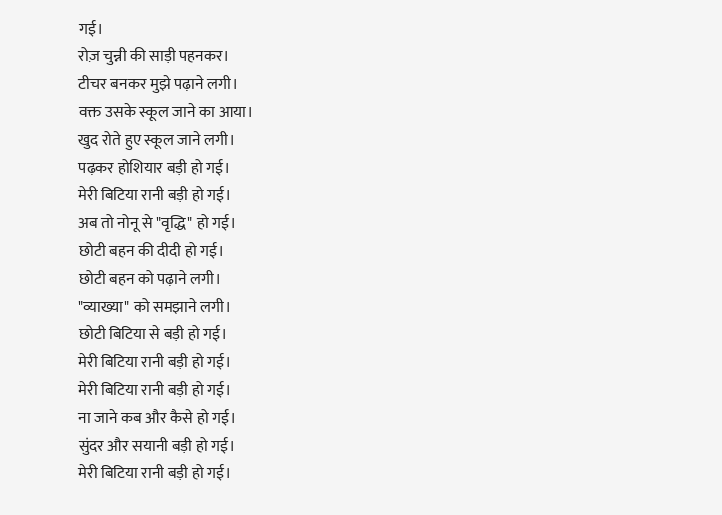गई।
रोज़ चुन्नी की साड़ी पहनकर।
टीचर बनकर मुझे पढ़ाने लगी।
वक्त उसके स्कूल जाने का आया।
खुद रोते हुए स्कूल जाने लगी।
पढ़कर होशियार बड़ी हो गई।
मेरी बिटिया रानी बड़ी हो गई।
अब तो नोनू से "वृद्धि" हो गई।
छोटी बहन की दीदी हो गई।
छोटी बहन को पढ़ाने लगी।
"व्याख्या" को समझाने लगी।
छोटी बिटिया से बड़ी हो गई।
मेरी बिटिया रानी बड़ी हो गई।
मेरी बिटिया रानी बड़ी हो गई।
ना जाने कब और कैसे हो गई।
सुंदर और सयानी बड़ी हो गई।
मेरी बिटिया रानी बड़ी हो गई।